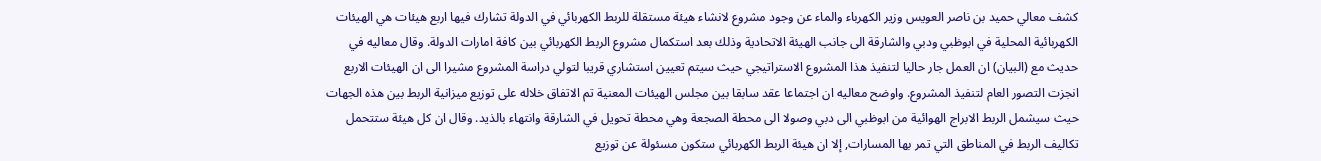كشف معالي حميد بن ناصر العويس وزير الكهرباء والماء عن وجود مشروع لانشاء هيئة مستقلة للربط الكهربائي في الدولة تشارك فيها اربع هيئات هي الهيئات الكهربائية المحلية في ابوظبي ودبي والشارقة الى جانب الهيئة الاتحادية وذلك بعد استكمال مشروع الربط الكهربائي بين كافة امارات الدولة. وقال معاليه في حديث مع (البيان) ان العمل جار حاليا لتنفيذ هذا المشروع الاستراتيجي حيث سيتم تعيين استشاري قريبا لتولي دراسة المشروع مشيرا الى ان الهيئات الاربع انجزت التصور العام لتنفيذ المشروع. واوضح معاليه ان اجتماعا عقد سابقا بين مجلس الهيئات المعنية تم الاتفاق خلاله على توزيع ميزانية الربط بين هذه الجهات حيث سيشمل الربط الابراج الهوائية من ابوظبي الى دبي وصولا الى محطة الصجعة وهي محطة تحويل في الشارقة وانتهاء بالذيد. وقال ان كل هيئة ستتحمل تكاليف الربط في المناطق التي تمر بها المسارات, إلا ان هيئة الربط الكهربائي ستكون مسئولة عن توزيع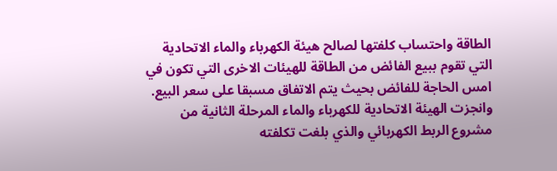الطاقة واحتساب كلفتها لصالح هيئة الكهرباء والماء الاتحادية التي تقوم ببيع الفائض من الطاقة للهيئات الاخرى التي تكون في امس الحاجة للفائض بحيث يتم الاتفاق مسبقا على سعر البيع. وانجزت الهيئة الاتحادية للكهرباء والماء المرحلة الثانية من مشروع الربط الكهربائي والذي بلغت تكلفته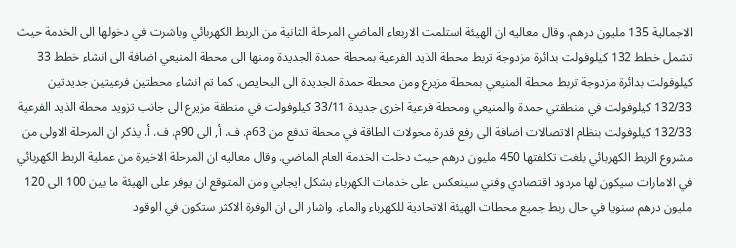الاجمالية 135 مليون درهم. وقال معاليه ان الهيئة استلمت الاربعاء الماضي المرحلة الثانية من الربط الكهربائي وباشرت في دخولها الى الخدمة حيث تشمل خطط 132 كيلوفولت بدائرة مزدوجة تربط محطة الذيد الفرعية بمحطة حمدة الجديدة ومنها الى محطة المنيعي اضافة الى انشاء خطط 33 كيلوفولت بدائرة مزدوجة تربط محطة المنيعي بمحطة مزيرع ومن محطة حمدة الجديدة الى البحايص. كما تم انشاء محطتين فرعيتين جديدتين 132/33 كيلوفولت في منطقتي حمدة والمنيعي ومحطة فرعية اخرى جديدة 33/11 كيلوفولت في منطقة مزيرع الى جانب تزويد محطة الذيد الفرعية 132/33 كيلوفولت بنظام الاتصالات اضافة الى رفع قدرة محولات الطاقة في محطة تدفع من 63م. ف. أ, الى 90م. ف. أ. يذكر ان المرحلة الاولى من مشروع الربط الكهربائي بلغت تكلفتها 450 مليون درهم حيث دخلت الخدمة العام الماضي. وقال معاليه ان المرحلة الاخيرة من عملية الربط الكهربائي في الامارات سيكون لها مردود اقتصادي وفني سينعكس على خدمات الكهرباء بشكل ايجابي ومن المتوقع ان يوفر على الهيئة ما بين 100 الى 120 مليون درهم سنويا في حال ربط جميع محطات الهيئة الاتحادية للكهرباء والماء. واشار الى ان الوفرة الاكثر ستكون في الوقود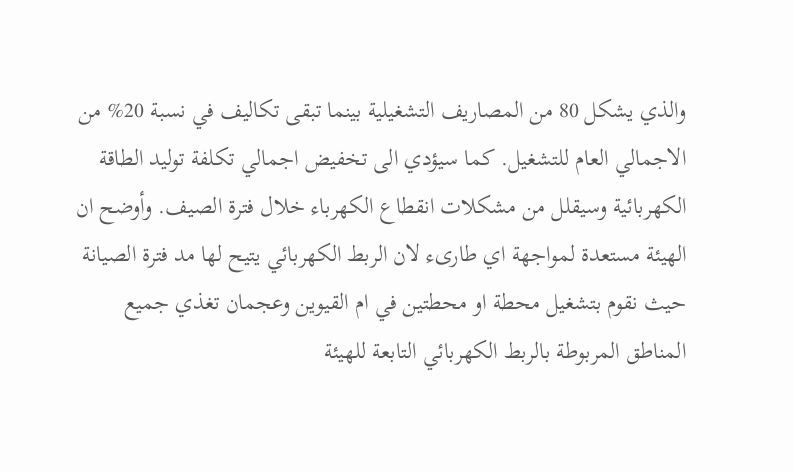والذي يشكل 80 من المصاريف التشغيلية بينما تبقى تكاليف في نسبة 20% من الاجمالي العام للتشغيل. كما سيؤدي الى تخفيض اجمالي تكلفة توليد الطاقة الكهربائية وسيقلل من مشكلات انقطاع الكهرباء خلال فترة الصيف. وأوضح ان الهيئة مستعدة لمواجهة اي طارىء لان الربط الكهربائي يتيح لها مد فترة الصيانة حيث نقوم بتشغيل محطة او محطتين في ام القيوين وعجمان تغذي جميع المناطق المربوطة بالربط الكهربائي التابعة للهيئة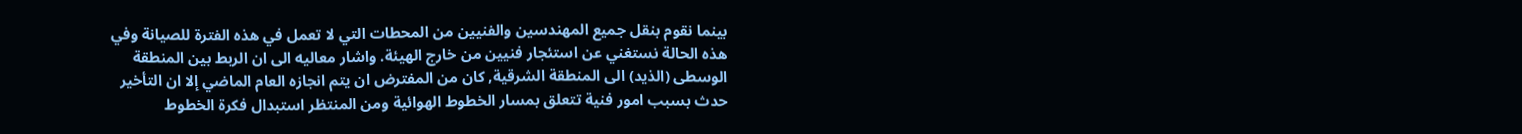بينما نقوم بنقل جميع المهندسين والفنيين من المحطات التي لا تعمل في هذه الفترة للصيانة وفي هذه الحالة نستغني عن استئجار فنيين من خارج الهيئة. واشار معاليه الى ان الربط بين المنطقة الوسطى (الذيد) الى المنطقة الشرقية, كان من المفترض ان يتم انجازه العام الماضي إلا ان التأخير حدث بسبب امور فنية تتعلق بمسار الخطوط الهوائية ومن المنتظر استبدال فكرة الخطوط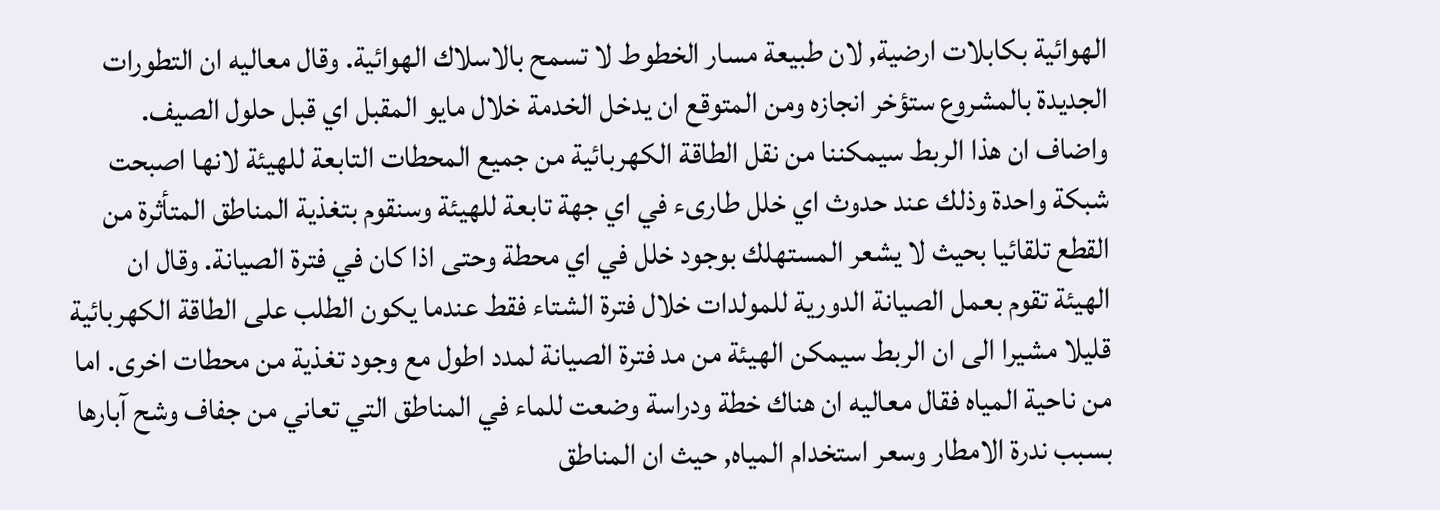الهوائية بكابلات ارضية, لان طبيعة مسار الخطوط لا تسمح بالاسلاك الهوائية. وقال معاليه ان التطورات الجديدة بالمشروع ستؤخر انجازه ومن المتوقع ان يدخل الخدمة خلال مايو المقبل اي قبل حلول الصيف. واضاف ان هذا الربط سيمكننا من نقل الطاقة الكهربائية من جميع المحطات التابعة للهيئة لانها اصبحت شبكة واحدة وذلك عند حدوث اي خلل طارىء في اي جهة تابعة للهيئة وسنقوم بتغذية المناطق المتأثرة من القطع تلقائيا بحيث لا يشعر المستهلك بوجود خلل في اي محطة وحتى اذا كان في فترة الصيانة. وقال ان الهيئة تقوم بعمل الصيانة الدورية للمولدات خلال فترة الشتاء فقط عندما يكون الطلب على الطاقة الكهربائية قليلا مشيرا الى ان الربط سيمكن الهيئة من مد فترة الصيانة لمدد اطول مع وجود تغذية من محطات اخرى. اما من ناحية المياه فقال معاليه ان هناك خطة ودراسة وضعت للماء في المناطق التي تعاني من جفاف وشح آبارها بسبب ندرة الامطار وسعر استخدام المياه, حيث ان المناطق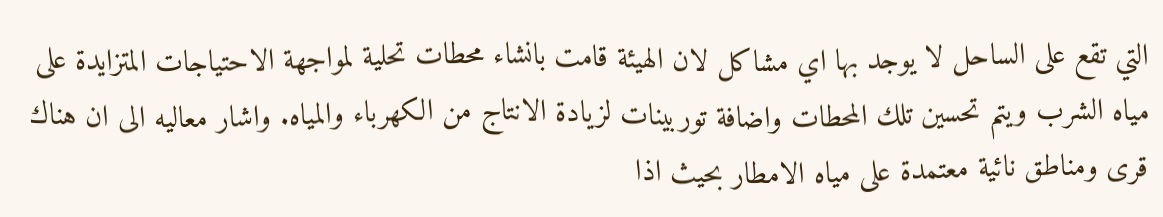التي تقع على الساحل لا يوجد بها اي مشاكل لان الهيئة قامت بانشاء محطات تحلية لمواجهة الاحتياجات المتزايدة على مياه الشرب ويتم تحسين تلك المحطات واضافة توربينات لزيادة الانتاج من الكهرباء والمياه. واشار معاليه الى ان هناك قرى ومناطق نائية معتمدة على مياه الامطار بحيث اذا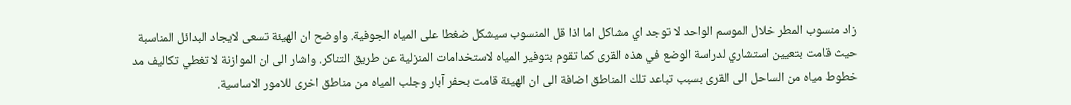زاد منسوب المطر خلال الموسم الواحد لا توجد اي مشاكل اما اذا قل المنسوب سيشكل ضغطا على المياه الجوفية. واوضح ان الهيئة تسعى لايجاد البدائل المناسبة حيث قامت بتعيين استشاري لدراسة الوضع في هذه القرى كما تقوم بتوفير المياه لاستخدامات المنزلية عن طريق التناكر. واشار الى ان الموازنة لا تغطي تكاليف مد خطوط مياه من الساحل الى القرى بسبب تباعد تلك المناطق اضافة الى ان الهيئة قامت بحفر آبار وجلب المياه من مناطق اخرى للامور الاساسية.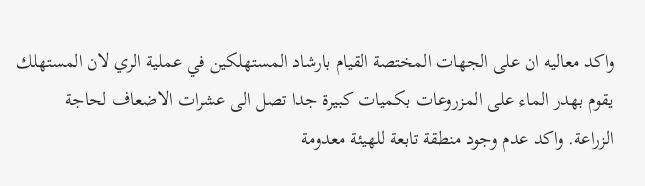واكد معاليه ان على الجهات المختصة القيام بارشاد المستهلكين في عملية الري لان المستهلك يقوم بهدر الماء على المزروعات بكميات كبيرة جدا تصل الى عشرات الاضعاف لحاجة الزراعة. واكد عدم وجود منطقة تابعة للهيئة معدومة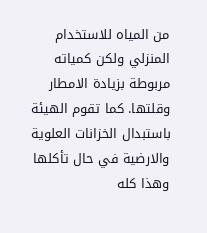من المياه للاستخدام المنزلي ولكن كمياته مربوطة بزيادة الامطار وقلتها. كما تقوم الهيئة باستبدال الخزانات العلوية والارضية في حال تأكلها وهذا كله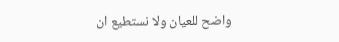واضح للعيان ولا نستطيع ان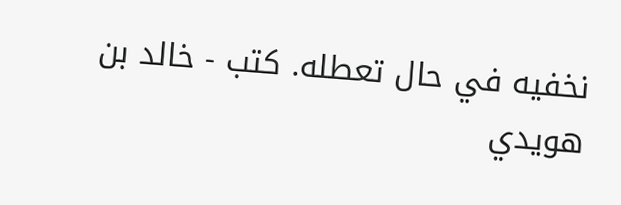نخفيه في حال تعطله. كتب - خالد بن هويدي